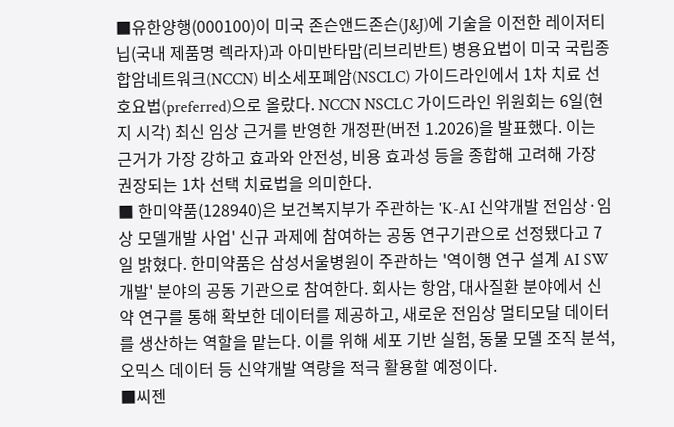■유한양행(000100)이 미국 존슨앤드존슨(J&J)에 기술을 이전한 레이저티닙(국내 제품명 렉라자)과 아미반타맙(리브리반트) 병용요법이 미국 국립종합암네트워크(NCCN) 비소세포폐암(NSCLC) 가이드라인에서 1차 치료 선호요법(preferred)으로 올랐다. NCCN NSCLC 가이드라인 위원회는 6일(현지 시각) 최신 임상 근거를 반영한 개정판(버전 1.2026)을 발표했다. 이는 근거가 가장 강하고 효과와 안전성, 비용 효과성 등을 종합해 고려해 가장 권장되는 1차 선택 치료법을 의미한다.
■ 한미약품(128940)은 보건복지부가 주관하는 'K-AI 신약개발 전임상·임상 모델개발 사업' 신규 과제에 참여하는 공동 연구기관으로 선정됐다고 7일 밝혔다. 한미약품은 삼성서울병원이 주관하는 '역이행 연구 설계 AI SW 개발' 분야의 공동 기관으로 참여한다. 회사는 항암, 대사질환 분야에서 신약 연구를 통해 확보한 데이터를 제공하고, 새로운 전임상 멀티모달 데이터를 생산하는 역할을 맡는다. 이를 위해 세포 기반 실험, 동물 모델 조직 분석, 오믹스 데이터 등 신약개발 역량을 적극 활용할 예정이다.
■씨젠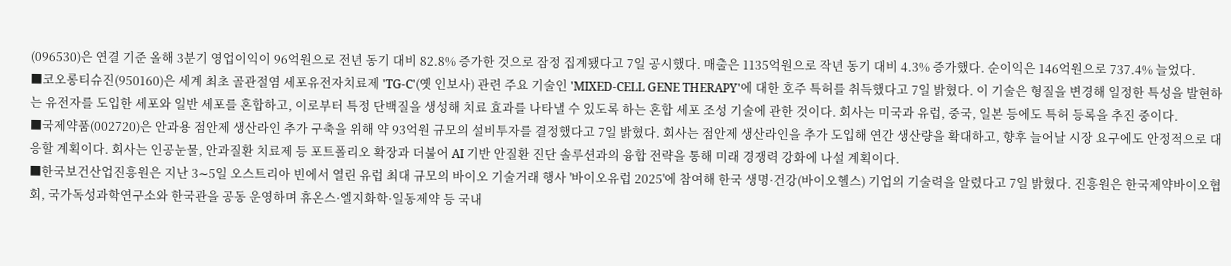(096530)은 연결 기준 올해 3분기 영업이익이 96억원으로 전년 동기 대비 82.8% 증가한 것으로 잠정 집계됐다고 7일 공시했다. 매출은 1135억원으로 작년 동기 대비 4.3% 증가했다. 순이익은 146억원으로 737.4% 늘었다.
■코오롱티슈진(950160)은 세계 최초 골관절염 세포유전자치료제 'TG-C'(옛 인보사) 관련 주요 기술인 'MIXED-CELL GENE THERAPY'에 대한 호주 특허를 취득했다고 7일 밝혔다. 이 기술은 형질을 변경해 일정한 특성을 발현하는 유전자를 도입한 세포와 일반 세포를 혼합하고, 이로부터 특정 단백질을 생성해 치료 효과를 나타낼 수 있도록 하는 혼합 세포 조성 기술에 관한 것이다. 회사는 미국과 유럽, 중국, 일본 등에도 특허 등록을 추진 중이다.
■국제약품(002720)은 안과용 점안제 생산라인 추가 구축을 위해 약 93억원 규모의 설비투자를 결정했다고 7일 밝혔다. 회사는 점안제 생산라인을 추가 도입해 연간 생산량을 확대하고, 향후 늘어날 시장 요구에도 안정적으로 대응할 계획이다. 회사는 인공눈물, 안과질환 치료제 등 포트폴리오 확장과 더불어 AI 기반 안질환 진단 솔루션과의 융합 전략을 통해 미래 경쟁력 강화에 나설 계획이다.
■한국보건산업진흥원은 지난 3∼5일 오스트리아 빈에서 열린 유럽 최대 규모의 바이오 기술거래 행사 '바이오유럽 2025'에 참여해 한국 생명·건강(바이오헬스) 기업의 기술력을 알렸다고 7일 밝혔다. 진흥원은 한국제약바이오협회, 국가독성과학연구소와 한국관을 공동 운영하며 휴온스·엘지화학·일동제약 등 국내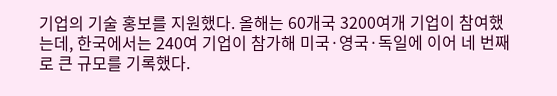기업의 기술 홍보를 지원했다. 올해는 60개국 3200여개 기업이 참여했는데, 한국에서는 240여 기업이 참가해 미국·영국·독일에 이어 네 번째로 큰 규모를 기록했다.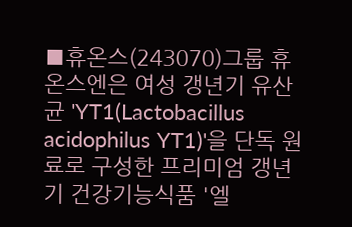■휴온스(243070)그룹 휴온스엔은 여성 갱년기 유산균 'YT1(Lactobacillus acidophilus YT1)'을 단독 원료로 구성한 프리미엄 갱년기 건강기능식품 '엘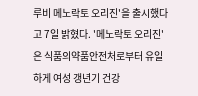루비 메노락토 오리진'을 출시했다고 7일 밝혔다. '메노락토 오리진'은 식품의약품안전처로부터 유일하게 여성 갱년기 건강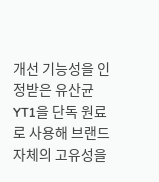개선 기능성을 인정받은 유산균 YT1을 단독 원료로 사용해 브랜드 자체의 고유성을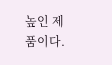높인 제품이다.